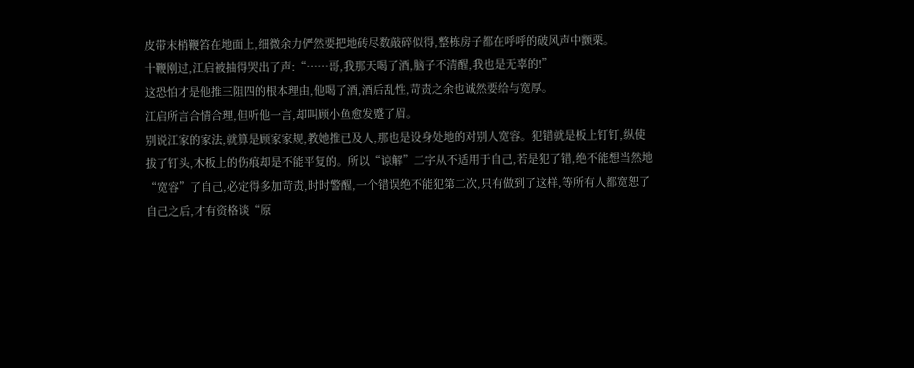皮带末梢鞭笞在地面上,细微余力俨然要把地砖尽数敲碎似得,整栋房子都在呼呼的破风声中颤栗。
十鞭刚过,江启被抽得哭出了声:“……哥,我那天喝了酒,脑子不清醒,我也是无辜的!”
这恐怕才是他推三阻四的根本理由,他喝了酒,酒后乱性,苛责之余也诚然要给与宽厚。
江启所言合情合理,但听他一言,却叫顾小鱼愈发蹙了眉。
别说江家的家法,就算是顾家家规,教她推已及人,那也是设身处地的对别人宽容。犯错就是板上钉钉,纵使拔了钉头,木板上的伤痕却是不能平复的。所以“谅解”二字从不适用于自己,若是犯了错,绝不能想当然地“宽容”了自己,必定得多加苛责,时时警醒,一个错误绝不能犯第二次,只有做到了这样,等所有人都宽恕了自己之后,才有资格谈“原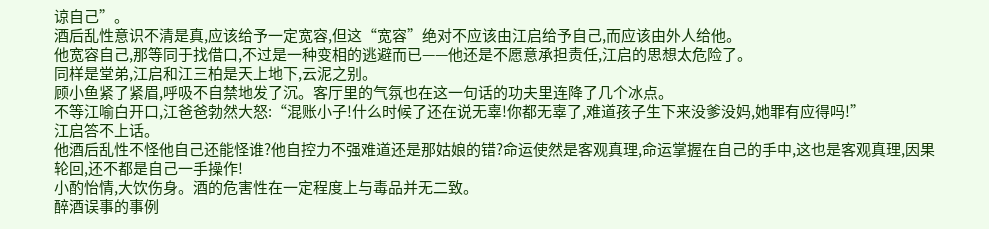谅自己”。
酒后乱性意识不清是真,应该给予一定宽容,但这“宽容”绝对不应该由江启给予自己,而应该由外人给他。
他宽容自己,那等同于找借口,不过是一种变相的逃避而已——他还是不愿意承担责任,江启的思想太危险了。
同样是堂弟,江启和江三柏是天上地下,云泥之别。
顾小鱼紧了紧眉,呼吸不自禁地发了沉。客厅里的气氛也在这一句话的功夫里连降了几个冰点。
不等江喻白开口,江爸爸勃然大怒:“混账小子!什么时候了还在说无辜!你都无辜了,难道孩子生下来没爹没妈,她罪有应得吗!”
江启答不上话。
他酒后乱性不怪他自己还能怪谁?他自控力不强难道还是那姑娘的错?命运使然是客观真理,命运掌握在自己的手中,这也是客观真理,因果轮回,还不都是自己一手操作!
小酌怡情,大饮伤身。酒的危害性在一定程度上与毒品并无二致。
醉酒误事的事例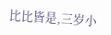比比皆是,三岁小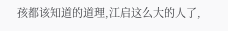孩都该知道的道理,江启这么大的人了,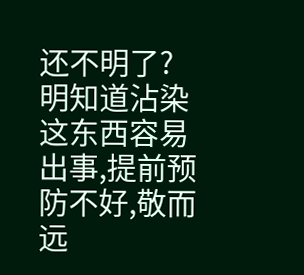还不明了?
明知道沾染这东西容易出事,提前预防不好,敬而远